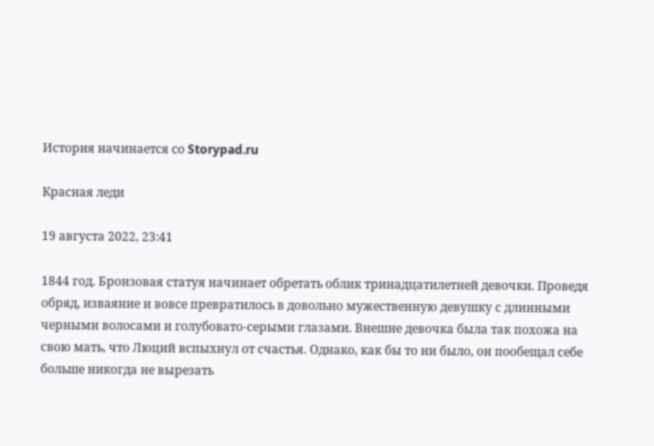История начинается со Storypad.ru

Красная леди

19 августа 2022, 23:41

1844 год. Бронзовая статуя начинает обретать облик тринадцатилетней девочки. Проведя обряд, изваяние и вовсе превратилось в довольно мужественную девушку с длинными черными волосами и голубовато-серыми глазами. Внешне девочка была так похожа на свою мать, что Люций вспыхнул от счастья. Однако, как бы то ни было, он пообещал себе больше никогда не вырезать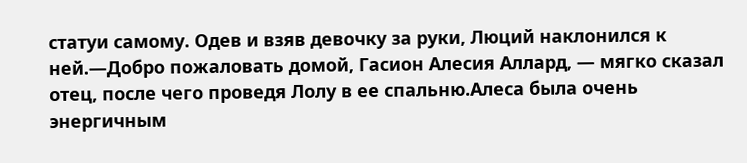статуи самому. Одев и взяв девочку за руки, Люций наклонился к ней.—Добро пожаловать домой, Гасион Алесия Аллард, — мягко сказал отец, после чего проведя Лолу в ее спальню.Алеса была очень энергичным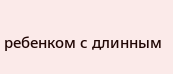ребенком с длинным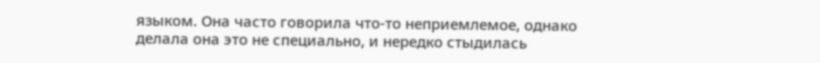языком. Она часто говорила что-то неприемлемое, однако делала она это не специально, и нередко стыдилась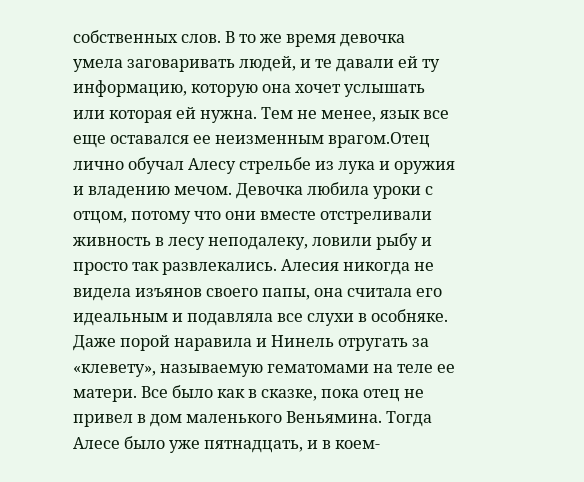собственных слов. В то же время девочка умела заговаривать людей, и те давали ей ту информацию, которую она хочет услышать или которая ей нужна. Тем не менее, язык все еще оставался ее неизменным врагом.Отец лично обучал Алесу стрельбе из лука и оружия и владению мечом. Девочка любила уроки с отцом, потому что они вместе отстреливали живность в лесу неподалеку, ловили рыбу и просто так развлекались. Алесия никогда не видела изъянов своего папы, она считала его идеальным и подавляла все слухи в особняке. Даже порой наравила и Нинель отругать за «клевету», называемую гематомами на теле ее матери. Все было как в сказке, пока отец не привел в дом маленького Веньямина. Тогда Алесе было уже пятнадцать, и в коем-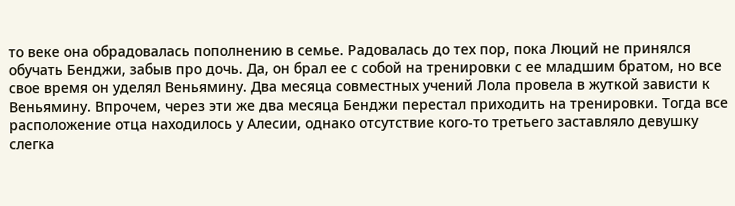то веке она обрадовалась пополнению в семье. Радовалась до тех пор, пока Люций не принялся обучать Бенджи, забыв про дочь. Да, он брал ее с собой на тренировки с ее младшим братом, но все свое время он уделял Веньямину. Два месяца совместных учений Лола провела в жуткой зависти к Веньямину. Впрочем, через эти же два месяца Бенджи перестал приходить на тренировки. Тогда все расположение отца находилось у Алесии, однако отсутствие кого-то третьего заставляло девушку слегка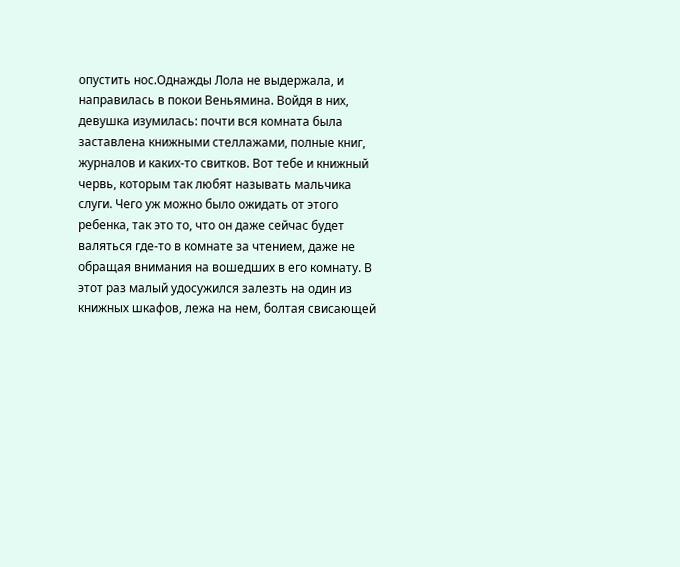опустить нос.Однажды Лола не выдержала, и направилась в покои Веньямина. Войдя в них, девушка изумилась: почти вся комната была заставлена книжными стеллажами, полные книг, журналов и каких-то свитков. Вот тебе и книжный червь, которым так любят называть мальчика слуги. Чего уж можно было ожидать от этого ребенка, так это то, что он даже сейчас будет валяться где-то в комнате за чтением, даже не обращая внимания на вошедших в его комнату. В этот раз малый удосужился залезть на один из книжных шкафов, лежа на нем, болтая свисающей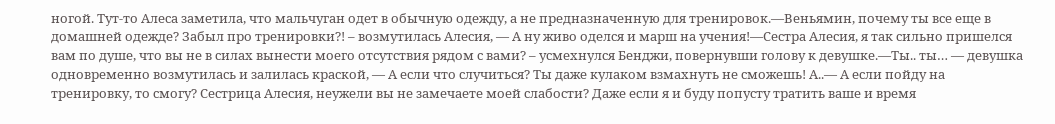ногой. Тут-то Алеса заметила, что мальчуган одет в обычную одежду, а не предназначенную для тренировок.—Веньямин, почему ты все еще в домашней одежде? Забыл про тренировки?! – возмутилась Алесия, — А ну живо оделся и марш на учения!—Сестра Алесия, я так сильно пришелся вам по душе, что вы не в силах вынести моего отсутствия рядом с вами? – усмехнулся Бенджи, повернувши голову к девушке.—Ты.. ты… — девушка одновременно возмутилась и залилась краской, — А если что случиться? Ты даже кулаком взмахнуть не сможешь! А..— А если пойду на тренировку, то смогу? Сестрица Алесия, неужели вы не замечаете моей слабости? Даже если я и буду попусту тратить ваше и время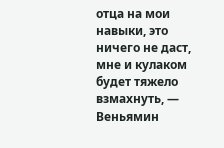отца на мои навыки, это ничего не даст, мне и кулаком будет тяжело взмахнуть, — Веньямин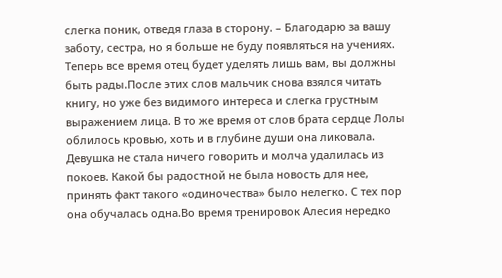слегка поник, отведя глаза в сторону. – Благодарю за вашу заботу, сестра, но я больше не буду появляться на учениях. Теперь все время отец будет уделять лишь вам, вы должны быть рады.После этих слов мальчик снова взялся читать книгу, но уже без видимого интереса и слегка грустным выражением лица. В то же время от слов брата сердце Лолы облилось кровью, хоть и в глубине души она ликовала. Девушка не стала ничего говорить и молча удалилась из покоев. Какой бы радостной не была новость для нее, принять факт такого «одиночества» было нелегко. С тех пор она обучалась одна.Во время тренировок Алесия нередко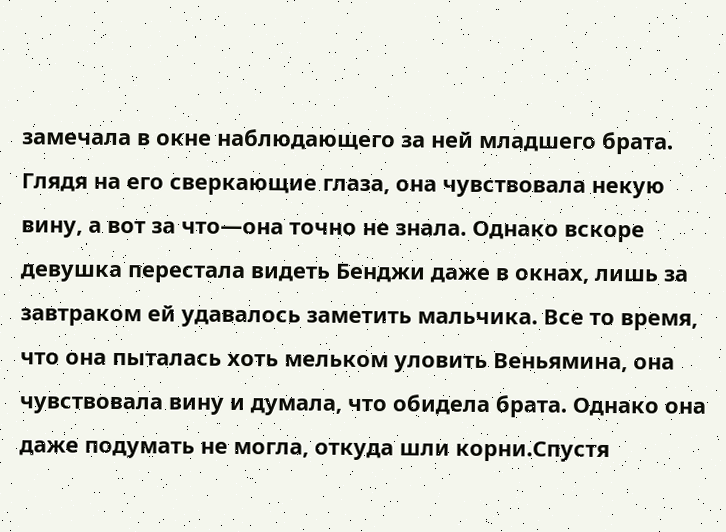замечала в окне наблюдающего за ней младшего брата. Глядя на его сверкающие глаза, она чувствовала некую вину, а вот за что—она точно не знала. Однако вскоре девушка перестала видеть Бенджи даже в окнах, лишь за завтраком ей удавалось заметить мальчика. Все то время, что она пыталась хоть мельком уловить Веньямина, она чувствовала вину и думала, что обидела брата. Однако она даже подумать не могла, откуда шли корни.Спустя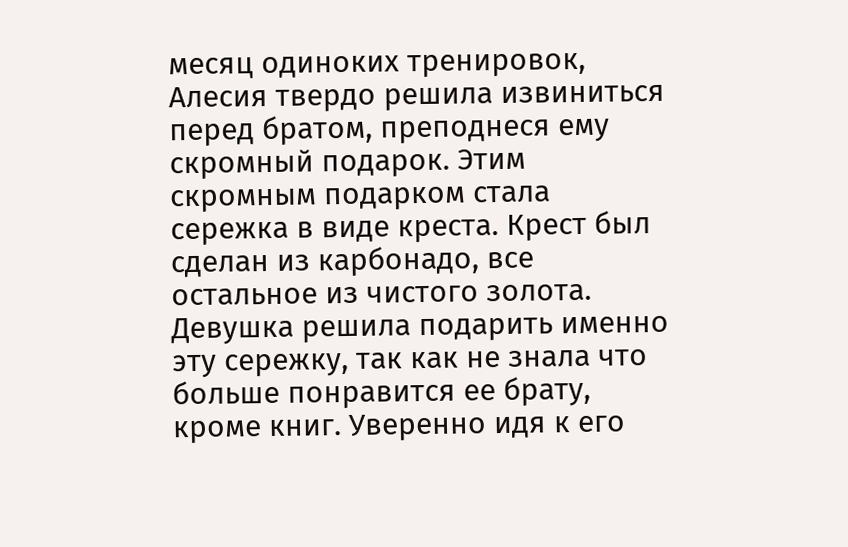месяц одиноких тренировок, Алесия твердо решила извиниться перед братом, преподнеся ему скромный подарок. Этим скромным подарком стала сережка в виде креста. Крест был сделан из карбонадо, все остальное из чистого золота. Девушка решила подарить именно эту сережку, так как не знала что больше понравится ее брату, кроме книг. Уверенно идя к его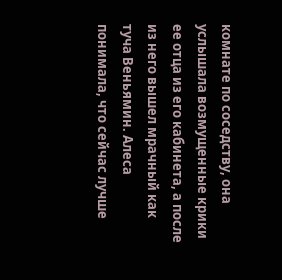комнате по соседству, она услышала возмущенные крики ее отца из его кабинета, а после из него вышел мрачный как туча Веньямин. Алеса понимала, что сейчас лучше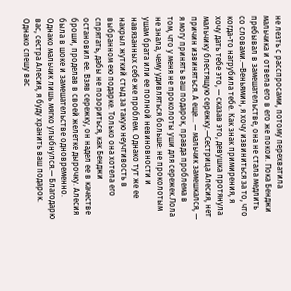не лезть с расспросами, потому перехватила мальчика и отвела его в его же покои. Пока Бенджи пребывал в замешательстве, она не стала медлить со словами.—Веньямин, я хочу извиниться за то, что когда-то нагрубила тебе. Как знак примирения, я хочу дать тебе это, — сказав это, девушка протянула мальчику блестящую сережку.—Сестрица Алесия, нет причин извиняться. А еще… — мальчик замешкался, — я могу принять ваш подарок, правда проблема в том, что у меня не проколоты уши для сережек.Лола не знала, чему удивляться больше: не проколотым ушам брата или ее полной невиновности и навязанных себе же проблем. Однако тут же ее накрыл жуткий стыд за такую неучтивость в выбранном ею подарке. Только она хотела его спрятать, дабы не позориться, как Бенджи остановил ее. Взяв сережку, он надел ее в качестве броши, проделав в своей желетке дырочку. Алесия была в шоке и замешательстве одновременно. Однако мальчик лишь мягко улыбнулся.— Благодарю вас, сестра Алесия, я буду хранить ваш подарок. Однако спешу вас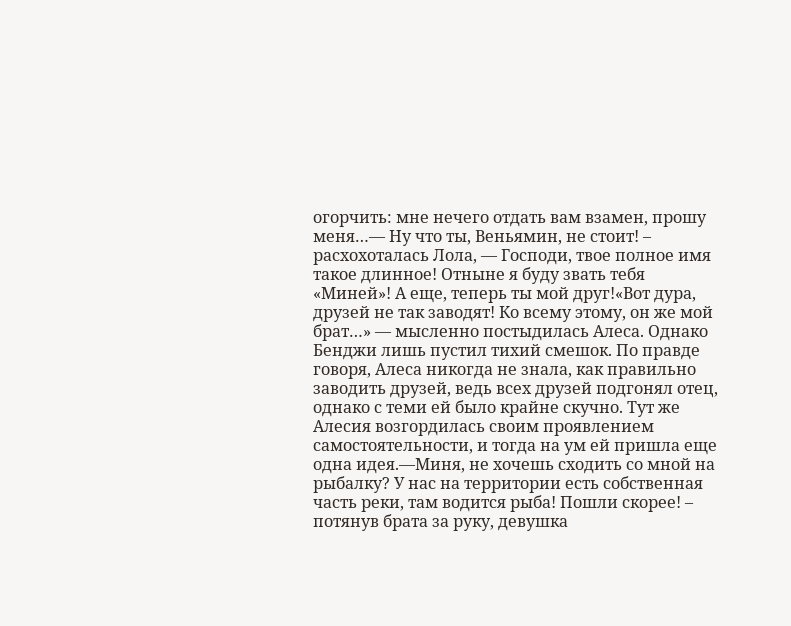огорчить: мне нечего отдать вам взамен, прошу меня…— Ну что ты, Веньямин, не стоит! – расхохоталась Лола, — Господи, твое полное имя такое длинное! Отныне я буду звать тебя «Миней»! А еще, теперь ты мой друг!«Вот дура, друзей не так заводят! Ко всему этому, он же мой брат…» — мысленно постыдилась Алеса. Однако Бенджи лишь пустил тихий смешок. По правде говоря, Алеса никогда не знала, как правильно заводить друзей, ведь всех друзей подгонял отец, однако с теми ей было крайне скучно. Тут же Алесия возгордилась своим проявлением самостоятельности, и тогда на ум ей пришла еще одна идея.—Миня, не хочешь сходить со мной на рыбалку? У нас на территории есть собственная часть реки, там водится рыба! Пошли скорее! – потянув брата за руку, девушка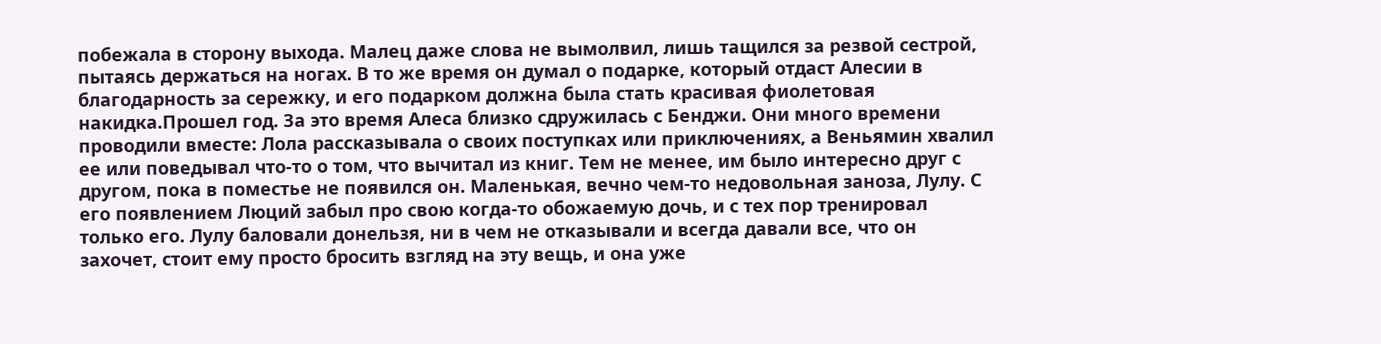побежала в сторону выхода. Малец даже слова не вымолвил, лишь тащился за резвой сестрой, пытаясь держаться на ногах. В то же время он думал о подарке, который отдаст Алесии в благодарность за сережку, и его подарком должна была стать красивая фиолетовая накидка.Прошел год. За это время Алеса близко сдружилась с Бенджи. Они много времени проводили вместе: Лола рассказывала о своих поступках или приключениях, а Веньямин хвалил ее или поведывал что-то о том, что вычитал из книг. Тем не менее, им было интересно друг с другом, пока в поместье не появился он. Маленькая, вечно чем-то недовольная заноза, Лулу. С его появлением Люций забыл про свою когда-то обожаемую дочь, и с тех пор тренировал только его. Лулу баловали донельзя, ни в чем не отказывали и всегда давали все, что он захочет, стоит ему просто бросить взгляд на эту вещь, и она уже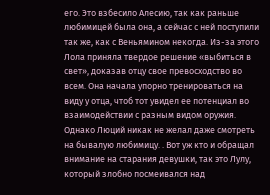его. Это взбесило Алесию, так как раньше любимицей была она, а сейчас с ней поступили так же, как с Веньямином некогда. Из-за этого Лола приняла твердое решение «выбиться в свет», доказав отцу свое превосходство во всем. Она начала упорно тренироваться на виду у отца, чтоб тот увидел ее потенциал во взаимодействии с разным видом оружия. Однако Люций никак не желал даже смотреть на бывалую любимицу. . Вот уж кто и обращал внимание на старания девушки, так это Лулу, который злобно посмеивался над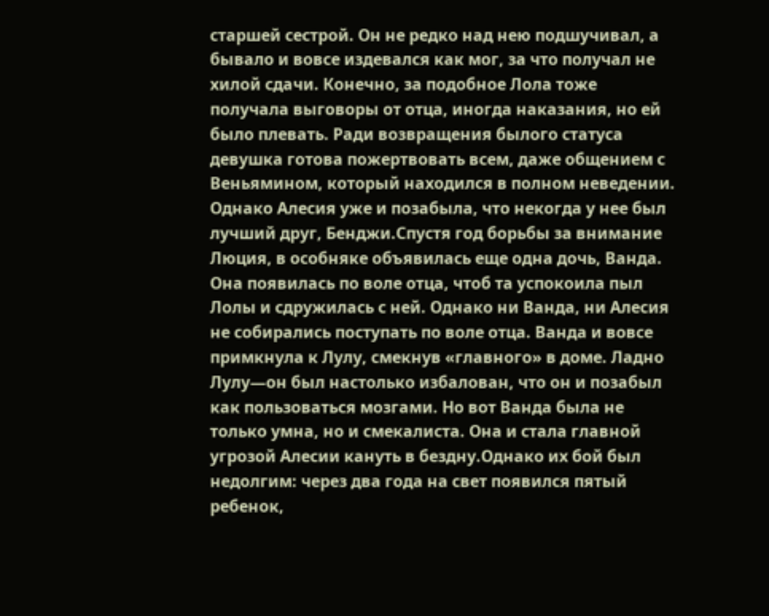старшей сестрой. Он не редко над нею подшучивал, а бывало и вовсе издевался как мог, за что получал не хилой сдачи. Конечно, за подобное Лола тоже получала выговоры от отца, иногда наказания, но ей было плевать. Ради возвращения былого статуса девушка готова пожертвовать всем, даже общением с Веньямином, который находился в полном неведении. Однако Алесия уже и позабыла, что некогда у нее был лучший друг, Бенджи.Спустя год борьбы за внимание Люция, в особняке объявилась еще одна дочь, Ванда. Она появилась по воле отца, чтоб та успокоила пыл Лолы и сдружилась с ней. Однако ни Ванда, ни Алесия не собирались поступать по воле отца. Ванда и вовсе примкнула к Лулу, смекнув «главного» в доме. Ладно Лулу—он был настолько избалован, что он и позабыл как пользоваться мозгами. Но вот Ванда была не только умна, но и смекалиста. Она и стала главной угрозой Алесии кануть в бездну.Однако их бой был недолгим: через два года на свет появился пятый ребенок,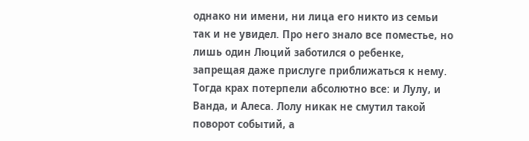однако ни имени, ни лица его никто из семьи так и не увидел. Про него знало все поместье, но лишь один Люций заботился о ребенке, запрещая даже прислуге приближаться к нему. Тогда крах потерпели абсолютно все: и Лулу, и Ванда, и Алеса. Лолу никак не смутил такой поворот событий, а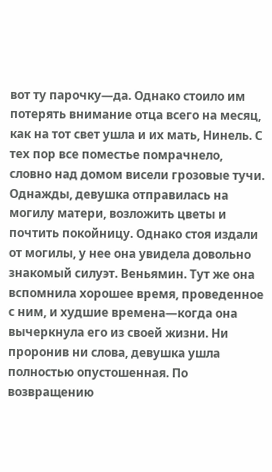вот ту парочку—да. Однако стоило им потерять внимание отца всего на месяц, как на тот свет ушла и их мать, Нинель. С тех пор все поместье помрачнело, словно над домом висели грозовые тучи. Однажды, девушка отправилась на могилу матери, возложить цветы и почтить покойницу. Однако стоя издали от могилы, у нее она увидела довольно знакомый силуэт. Веньямин. Тут же она вспомнила хорошее время, проведенное с ним, и худшие времена—когда она вычеркнула его из своей жизни. Ни проронив ни слова, девушка ушла полностью опустошенная. По возвращению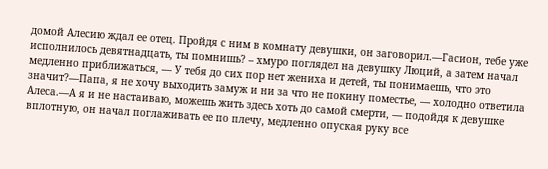домой Алесию ждал ее отец. Пройдя с ним в комнату девушки, он заговорил.—Гасион, тебе уже исполнилось девятнадцать, ты помнишь? – хмуро поглядел на девушку Люций, а затем начал медленно приближаться, — У тебя до сих пор нет жениха и детей, ты понимаешь, что это значит?—Папа, я не хочу выходить замуж и ни за что не покину поместье, — холодно ответила Алеса.—А я и не настаиваю, можешь жить здесь хоть до самой смерти, — подойдя к девушке вплотную, он начал поглаживать ее по плечу, медленно опуская руку все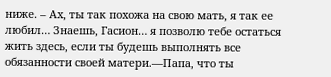ниже. – Ах, ты так похожа на свою мать, я так ее любил… Знаешь, Гасион… я позволю тебе остаться жить здесь, если ты будешь выполнять все обязанности своей матери.—Папа, что ты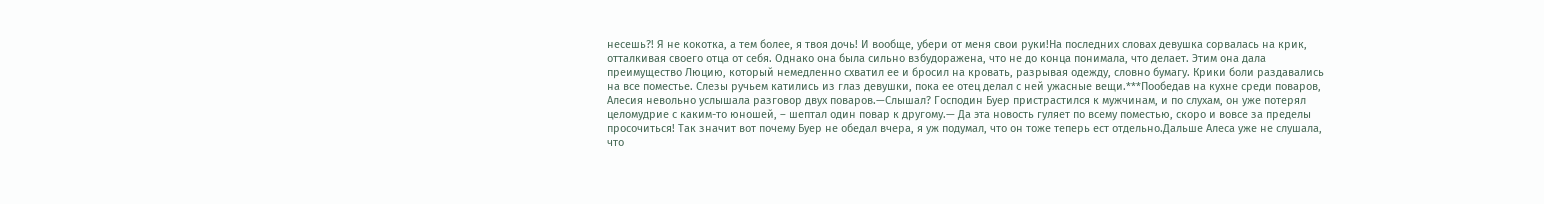несешь?! Я не кокотка, а тем более, я твоя дочь! И вообще, убери от меня свои руки!На последних словах девушка сорвалась на крик, отталкивая своего отца от себя. Однако она была сильно взбудоражена, что не до конца понимала, что делает. Этим она дала преимущество Люцию, который немедленно схватил ее и бросил на кровать, разрывая одежду, словно бумагу. Крики боли раздавались на все поместье. Слезы ручьем катились из глаз девушки, пока ее отец делал с ней ужасные вещи.***Пообедав на кухне среди поваров, Алесия невольно услышала разговор двух поваров.—Слышал? Господин Буер пристрастился к мужчинам, и по слухам, он уже потерял целомудрие с каким-то юношей, – шептал один повар к другому.— Да эта новость гуляет по всему поместью, скоро и вовсе за пределы просочиться! Так значит вот почему Буер не обедал вчера, я уж подумал, что он тоже теперь ест отдельно.Дальше Алеса уже не слушала, что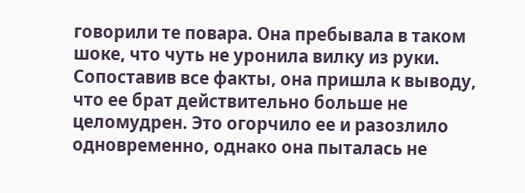говорили те повара. Она пребывала в таком шоке, что чуть не уронила вилку из руки. Сопоставив все факты, она пришла к выводу, что ее брат действительно больше не целомудрен. Это огорчило ее и разозлило одновременно, однако она пыталась не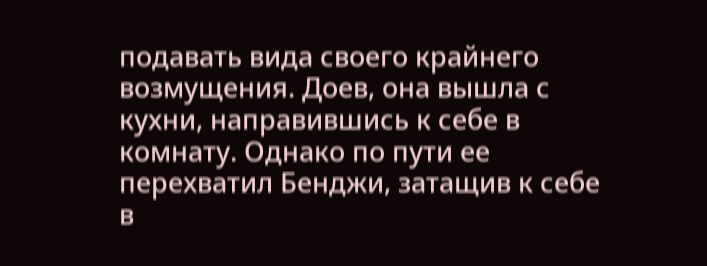подавать вида своего крайнего возмущения. Доев, она вышла с кухни, направившись к себе в комнату. Однако по пути ее перехватил Бенджи, затащив к себе в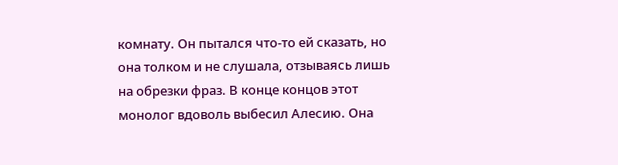комнату. Он пытался что-то ей сказать, но она толком и не слушала, отзываясь лишь на обрезки фраз. В конце концов этот монолог вдоволь выбесил Алесию. Она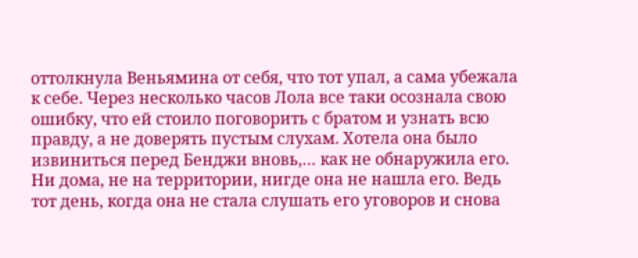оттолкнула Веньямина от себя, что тот упал, а сама убежала к себе. Через несколько часов Лола все таки осознала свою ошибку, что ей стоило поговорить с братом и узнать всю правду, а не доверять пустым слухам. Хотела она было извиниться перед Бенджи вновь,… как не обнаружила его. Ни дома, не на территории, нигде она не нашла его. Ведь тот день, когда она не стала слушать его уговоров и снова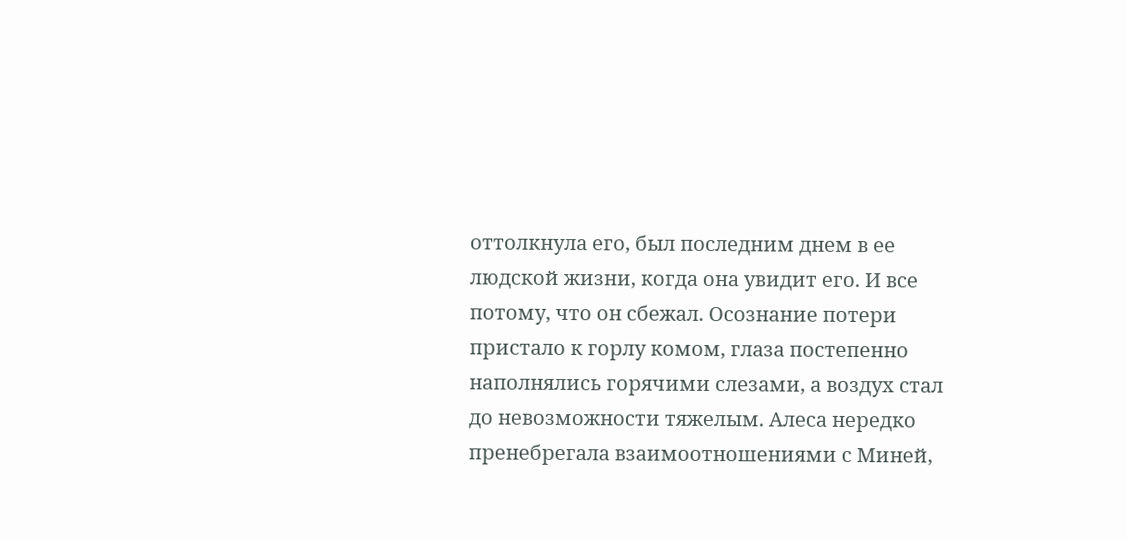оттолкнула его, был последним днем в ее людской жизни, когда она увидит его. И все потому, что он сбежал. Осознание потери пристало к горлу комом, глаза постепенно наполнялись горячими слезами, а воздух стал до невозможности тяжелым. Алеса нередко пренебрегала взаимоотношениями с Миней,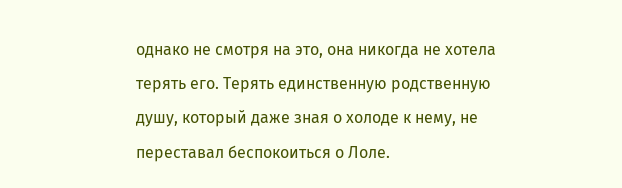однако не смотря на это, она никогда не хотела терять его. Терять единственную родственную душу, который даже зная о холоде к нему, не переставал беспокоиться о Лоле.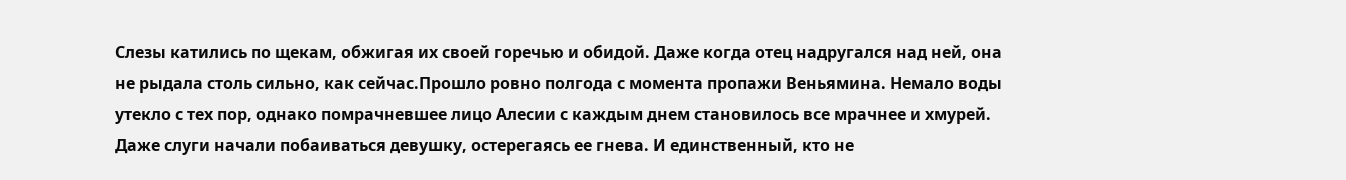Слезы катились по щекам, обжигая их своей горечью и обидой. Даже когда отец надругался над ней, она не рыдала столь сильно, как сейчас.Прошло ровно полгода с момента пропажи Веньямина. Немало воды утекло с тех пор, однако помрачневшее лицо Алесии с каждым днем становилось все мрачнее и хмурей. Даже слуги начали побаиваться девушку, остерегаясь ее гнева. И единственный, кто не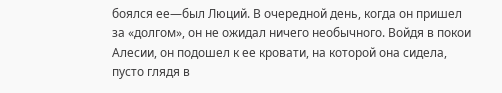боялся ее—был Люций. В очередной день, когда он пришел за «долгом», он не ожидал ничего необычного. Войдя в покои Алесии, он подошел к ее кровати, на которой она сидела, пусто глядя в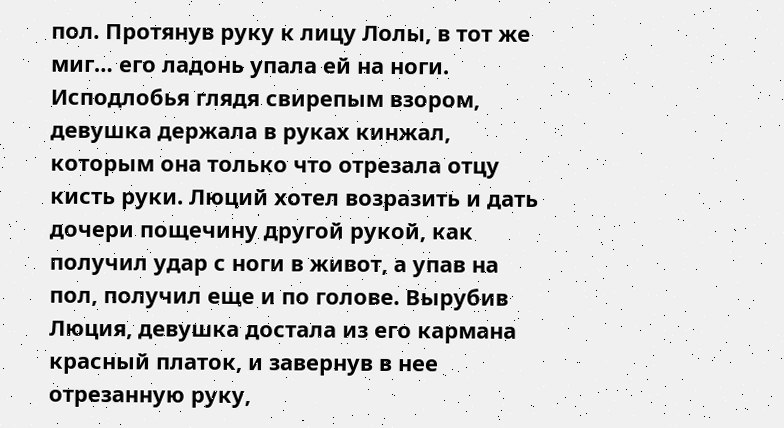пол. Протянув руку к лицу Лолы, в тот же миг… его ладонь упала ей на ноги. Исподлобья глядя свирепым взором, девушка держала в руках кинжал, которым она только что отрезала отцу кисть руки. Люций хотел возразить и дать дочери пощечину другой рукой, как получил удар с ноги в живот, а упав на пол, получил еще и по голове. Вырубив Люция, девушка достала из его кармана красный платок, и завернув в нее отрезанную руку,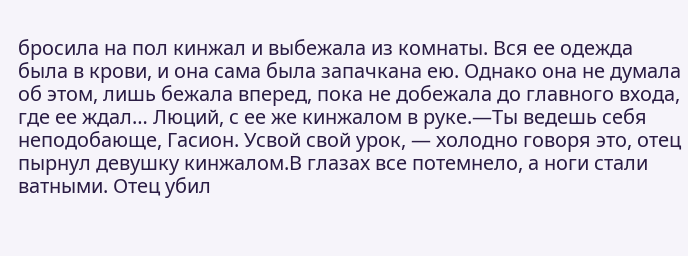бросила на пол кинжал и выбежала из комнаты. Вся ее одежда была в крови, и она сама была запачкана ею. Однако она не думала об этом, лишь бежала вперед, пока не добежала до главного входа, где ее ждал… Люций, с ее же кинжалом в руке.—Ты ведешь себя неподобающе, Гасион. Усвой свой урок, — холодно говоря это, отец пырнул девушку кинжалом.В глазах все потемнело, а ноги стали ватными. Отец убил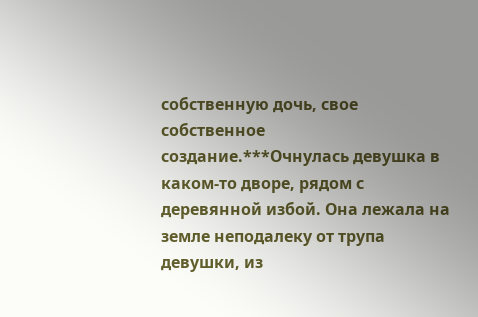собственную дочь, свое собственное создание.***Очнулась девушка в каком-то дворе, рядом с деревянной избой. Она лежала на земле неподалеку от трупа девушки, из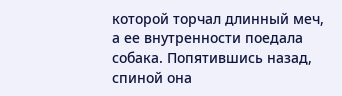которой торчал длинный меч, а ее внутренности поедала собака. Попятившись назад, спиной она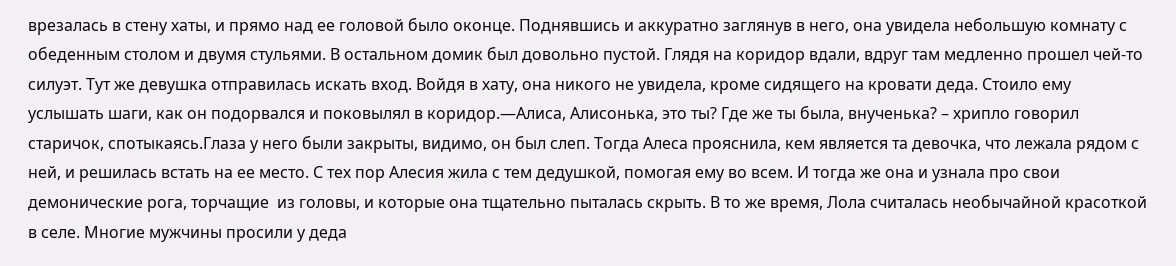врезалась в стену хаты, и прямо над ее головой было оконце. Поднявшись и аккуратно заглянув в него, она увидела небольшую комнату с обеденным столом и двумя стульями. В остальном домик был довольно пустой. Глядя на коридор вдали, вдруг там медленно прошел чей-то силуэт. Тут же девушка отправилась искать вход. Войдя в хату, она никого не увидела, кроме сидящего на кровати деда. Стоило ему услышать шаги, как он подорвался и поковылял в коридор.—Алиса, Алисонька, это ты? Где же ты была, внученька? – хрипло говорил старичок, спотыкаясь.Глаза у него были закрыты, видимо, он был слеп. Тогда Алеса прояснила, кем является та девочка, что лежала рядом с ней, и решилась встать на ее место. С тех пор Алесия жила с тем дедушкой, помогая ему во всем. И тогда же она и узнала про свои демонические рога, торчащие  из головы, и которые она тщательно пыталась скрыть. В то же время, Лола считалась необычайной красоткой в селе. Многие мужчины просили у деда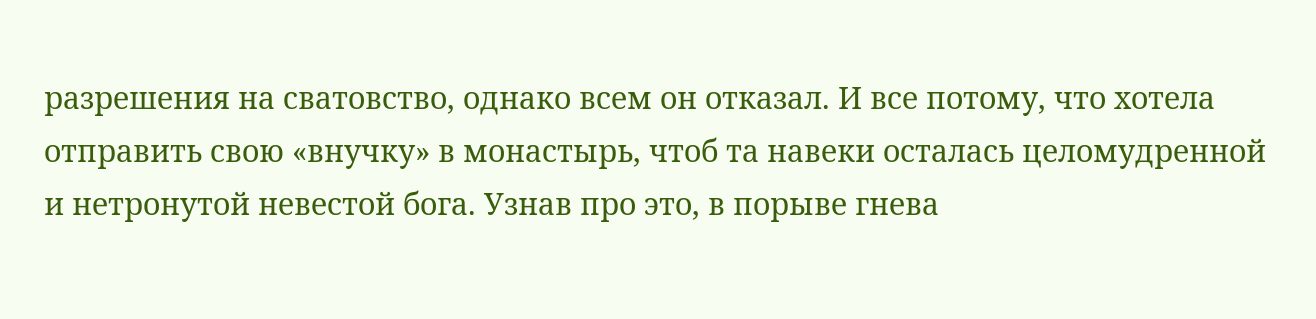разрешения на сватовство, однако всем он отказал. И все потому, что хотела отправить свою «внучку» в монастырь, чтоб та навеки осталась целомудренной и нетронутой невестой бога. Узнав про это, в порыве гнева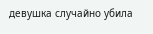девушка случайно убила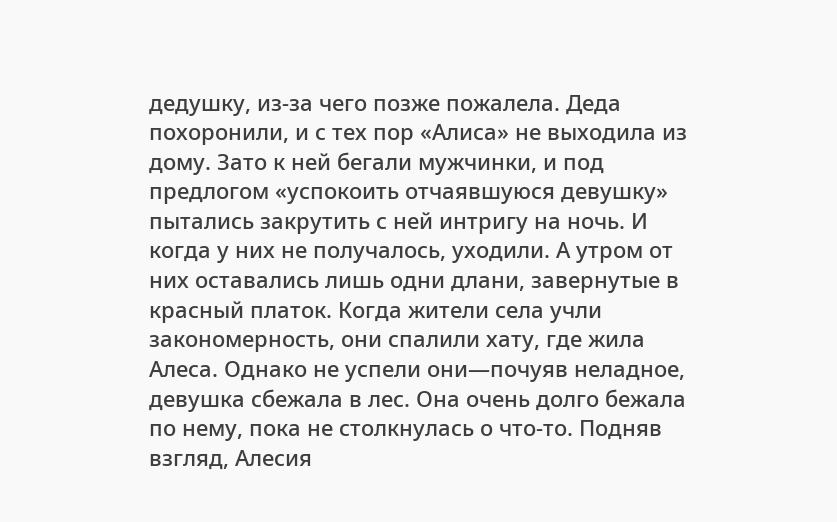дедушку, из-за чего позже пожалела. Деда похоронили, и с тех пор «Алиса» не выходила из дому. Зато к ней бегали мужчинки, и под предлогом «успокоить отчаявшуюся девушку» пытались закрутить с ней интригу на ночь. И когда у них не получалось, уходили. А утром от них оставались лишь одни длани, завернутые в красный платок. Когда жители села учли закономерность, они спалили хату, где жила Алеса. Однако не успели они—почуяв неладное, девушка сбежала в лес. Она очень долго бежала по нему, пока не столкнулась о что-то. Подняв взгляд, Алесия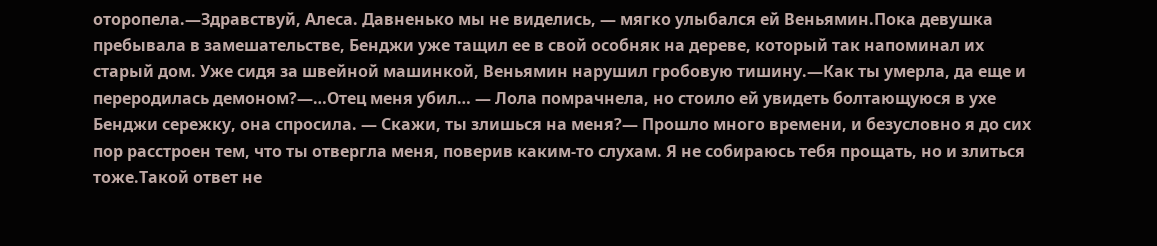оторопела.—Здравствуй, Алеса. Давненько мы не виделись, — мягко улыбался ей Веньямин.Пока девушка пребывала в замешательстве, Бенджи уже тащил ее в свой особняк на дереве, который так напоминал их старый дом. Уже сидя за швейной машинкой, Веньямин нарушил гробовую тишину.—Как ты умерла, да еще и переродилась демоном?—…Отец меня убил… — Лола помрачнела, но стоило ей увидеть болтающуюся в ухе Бенджи сережку, она спросила. — Скажи, ты злишься на меня?— Прошло много времени, и безусловно я до сих пор расстроен тем, что ты отвергла меня, поверив каким-то слухам. Я не собираюсь тебя прощать, но и злиться тоже.Такой ответ не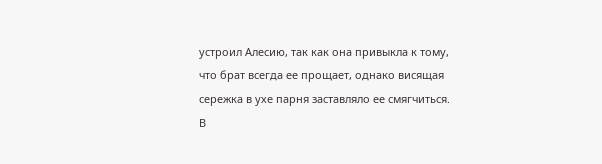устроил Алесию, так как она привыкла к тому, что брат всегда ее прощает, однако висящая сережка в ухе парня заставляло ее смягчиться. В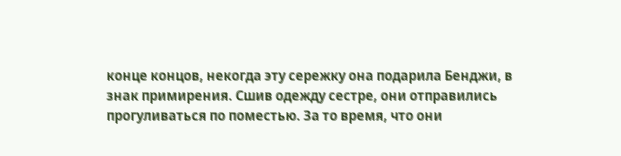конце концов, некогда эту сережку она подарила Бенджи, в знак примирения. Сшив одежду сестре, они отправились прогуливаться по поместью. За то время, что они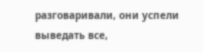разговаривали, они успели выведать все,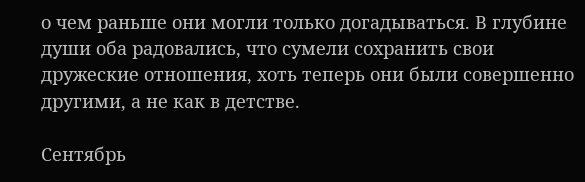о чем раньше они могли только догадываться. В глубине души оба радовались, что сумели сохранить свои дружеские отношения, хоть теперь они были совершенно другими, а не как в детстве.

Сентябрь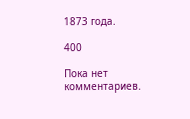1873 года.

400

Пока нет комментариев.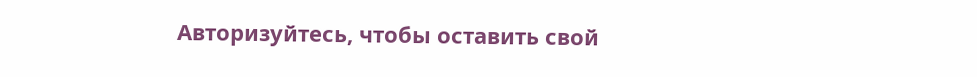Авторизуйтесь, чтобы оставить свой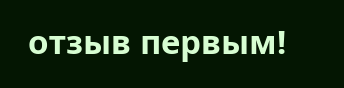отзыв первым!